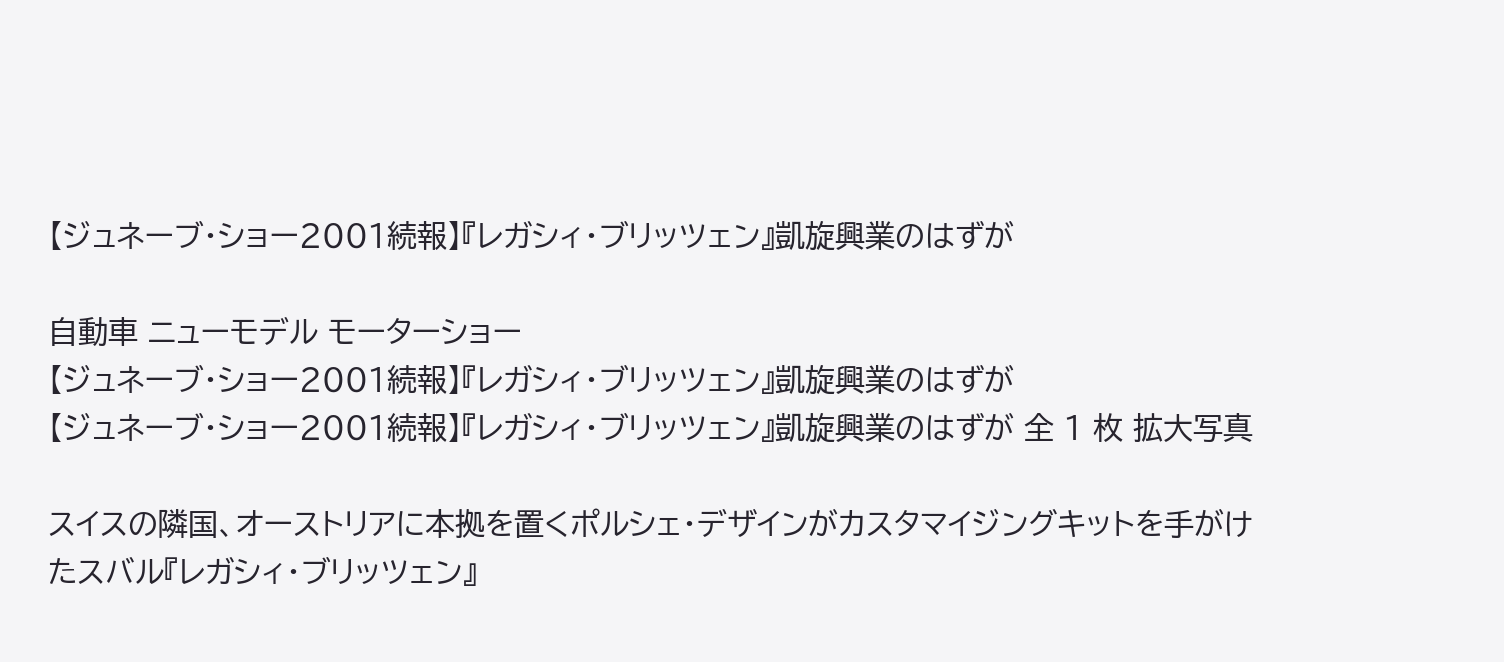【ジュネーブ・ショー2001続報】『レガシィ・ブリッツェン』凱旋興業のはずが

自動車 ニューモデル モーターショー
【ジュネーブ・ショー2001続報】『レガシィ・ブリッツェン』凱旋興業のはずが
【ジュネーブ・ショー2001続報】『レガシィ・ブリッツェン』凱旋興業のはずが 全 1 枚 拡大写真

スイスの隣国、オーストリアに本拠を置くポルシェ・デザインがカスタマイジングキットを手がけたスバル『レガシィ・ブリッツェン』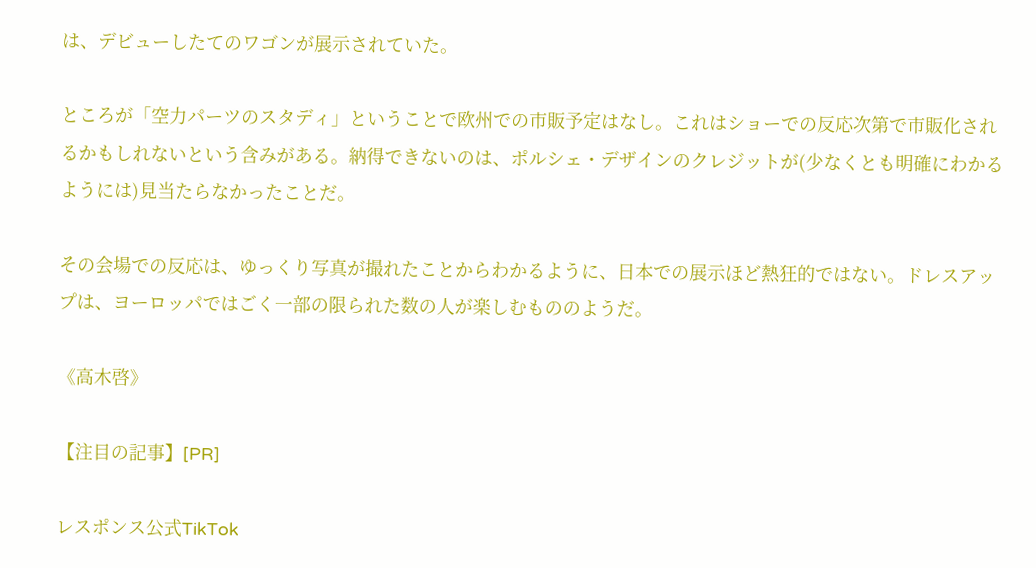は、デビューしたてのワゴンが展示されていた。

ところが「空力パーツのスタディ」ということで欧州での市販予定はなし。これはショーでの反応次第で市販化されるかもしれないという含みがある。納得できないのは、ポルシェ・デザインのクレジットが(少なくとも明確にわかるようには)見当たらなかったことだ。

その会場での反応は、ゆっくり写真が撮れたことからわかるように、日本での展示ほど熱狂的ではない。ドレスアップは、ヨーロッパではごく一部の限られた数の人が楽しむもののようだ。

《高木啓》

【注目の記事】[PR]

レスポンス公式TikTok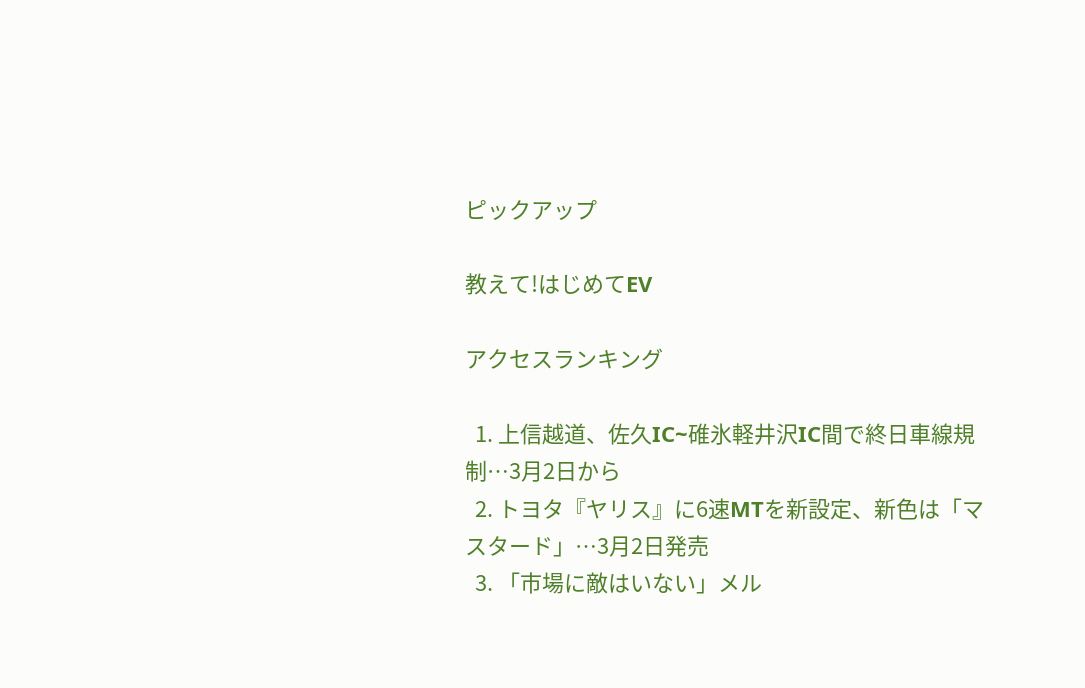ピックアップ

教えて!はじめてEV

アクセスランキング

  1. 上信越道、佐久IC~碓氷軽井沢IC間で終日車線規制…3月2日から
  2. トヨタ『ヤリス』に6速MTを新設定、新色は「マスタード」…3月2日発売
  3. 「市場に敵はいない」メル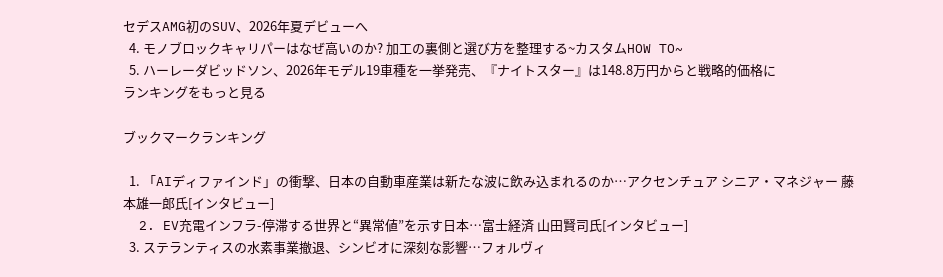セデスAMG初のSUV、2026年夏デビューへ
  4. モノブロックキャリパーはなぜ高いのか? 加工の裏側と選び方を整理する~カスタムHOW TO~
  5. ハーレーダビッドソン、2026年モデル19車種を一挙発売、『ナイトスター』は148.8万円からと戦略的価格に
ランキングをもっと見る

ブックマークランキング

  1. 「AIディファインド」の衝撃、日本の自動車産業は新たな波に飲み込まれるのか…アクセンチュア シニア・マネジャー 藤本雄一郎氏[インタビュー]
  2. EV充電インフラ-停滞する世界と“異常値”を示す日本…富士経済 山田賢司氏[インタビュー]
  3. ステランティスの水素事業撤退、シンビオに深刻な影響…フォルヴィ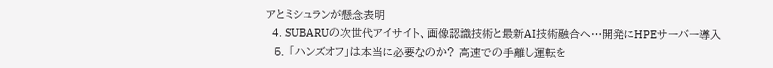アとミシュランが懸念表明
  4. SUBARUの次世代アイサイト、画像認識技術と最新AI技術融合へ…開発にHPEサーバー導入
  5. 「ハンズオフ」は本当に必要なのか? 高速での手離し運転を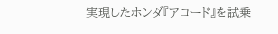実現したホンダ『アコード』を試乗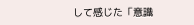して感じた「意識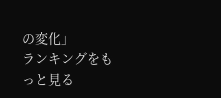の変化」
ランキングをもっと見る